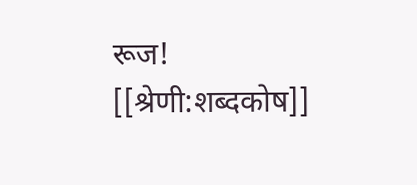रूज!
[[श्रेणी:शब्दकोष]]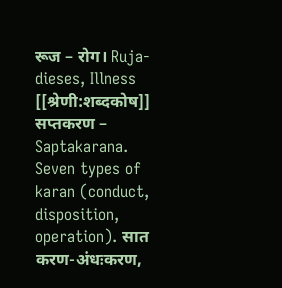रूज – रोग। Ruja-dieses, Illness
[[श्रेणी:शब्दकोष]] सप्तकरण – Saptakarana. Seven types of karan (conduct, disposition, operation). सात करण-अंधःकरण,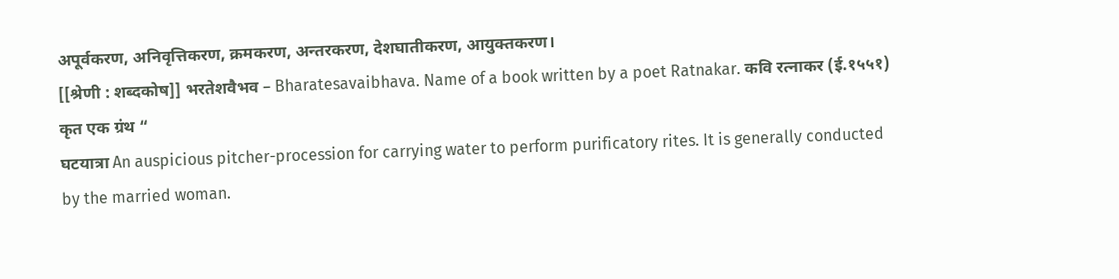अपूर्वकरण, अनिवृत्तिकरण, क्रमकरण, अन्तरकरण, देशघातीकरण, आयुक्तकरण।
[[श्रेणी : शब्दकोष]] भरतेशवैभव – Bharatesavaibhava. Name of a book written by a poet Ratnakar. कवि रत्नाकर (ई.१५५१) कृत एक ग्रंथ “
घटयात्रा An auspicious pitcher-procession for carrying water to perform purificatory rites. It is generally conducted by the married woman.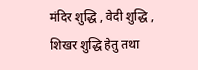मंदिर शुद्धि , वेदी शुद्धि , शिखर शुद्धि हेतु तथा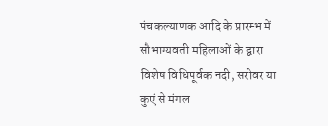पंचकल्याणक आदि के प्रारम्भ में सौभाग्यवती महिलाओं के द्वारा विशेष विधिपूर्वक नदी, सरोवर या कुएं से मंगल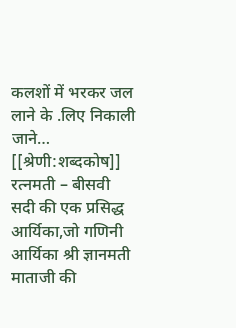कलशों में भरकर जल लाने के .लिए निकाली जाने…
[[श्रेणी:शब्दकोष]] रत्नमती – बीसवी सदी की एक प्रसिद्ध आर्यिका,जो गणिनी आर्यिका श्री ज्ञानमती माताजी की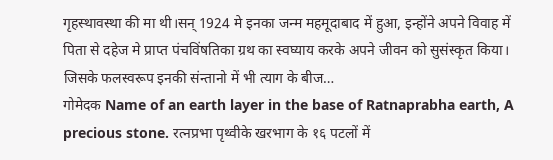गृहस्थावस्था की मा थी।सन् 1924 मे इनका जन्म महमूदाबाद में हुआ, इन्होंने अपने विवाह में पिता से दहेज मे प्राप्त पंचविंषतिका ग्रथ का स्वघ्याय करके अपने जीवन को सुसंस्कृत किया। जिसके फलस्वरूप इनकी संन्तानो में भी त्याग के बीज…
गोमेदक Name of an earth layer in the base of Ratnaprabha earth, A precious stone. रत्नप्रभा पृथ्वीके खरभाग के १६ पटलों में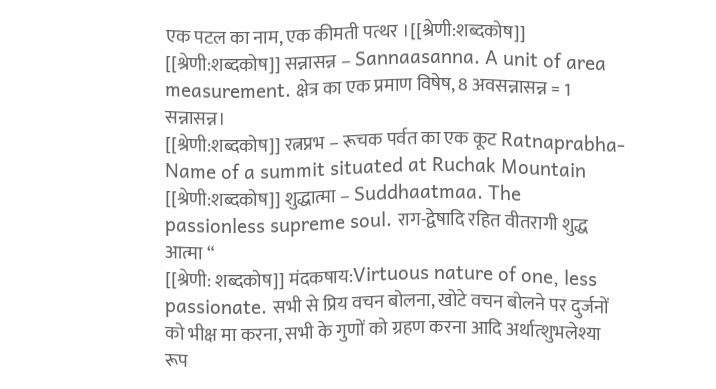एक पटल का नाम, एक कीमती पत्थर ।[[श्रेणी:शब्दकोष]]
[[श्रेणी:शब्दकोष]] सन्नासन्न – Sannaasanna. A unit of area measurement. क्षेत्र का एक प्रमाण विषेष, 8 अवसन्नासन्न = 1 सन्नासन्न।
[[श्रेणी:शब्दकोष]] रत्नप्रभ – रूचक पर्वत का एक कूट Ratnaprabha- Name of a summit situated at Ruchak Mountain
[[श्रेणी:शब्दकोष]] शुद्धात्मा – Suddhaatmaa. The passionless supreme soul. राग-द्वेषादि रहित वीतरागी शुद्ध आत्मा “
[[श्रेणी: शब्दकोष]] मंदकषाय:Virtuous nature of one, less passionate. सभी से प्रिय वचन बोलना, खोटे वचन बोलने पर दुर्जनों को भीक्ष मा करना, सभी के गुणों को ग्रहण करना आदि अर्थात्शुभलेश्या रूप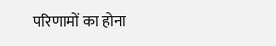परिणामों का होना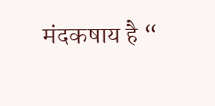मंदकषाय है “